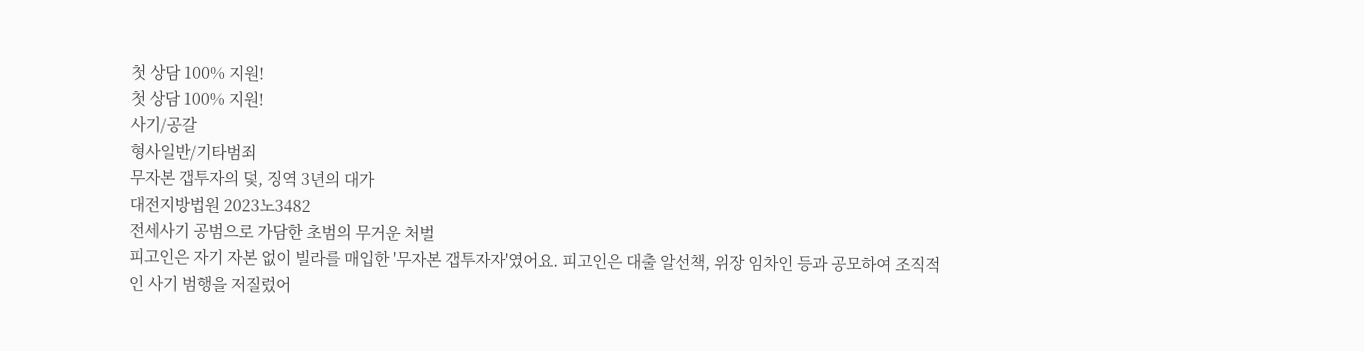첫 상담 100% 지원!
첫 상담 100% 지원!
사기/공갈
형사일반/기타범죄
무자본 갭투자의 덫, 징역 3년의 대가
대전지방법원 2023노3482
전세사기 공범으로 가담한 초범의 무거운 처벌
피고인은 자기 자본 없이 빌라를 매입한 '무자본 갭투자자'였어요. 피고인은 대출 알선책, 위장 임차인 등과 공모하여 조직적인 사기 범행을 저질렀어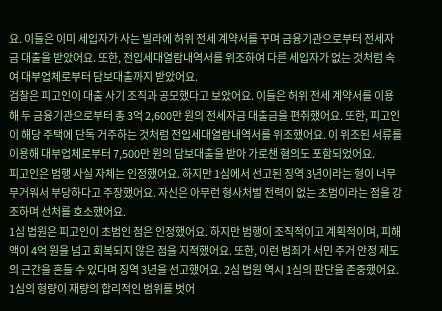요. 이들은 이미 세입자가 사는 빌라에 허위 전세 계약서를 꾸며 금융기관으로부터 전세자금 대출을 받았어요. 또한, 전입세대열람내역서를 위조하여 다른 세입자가 없는 것처럼 속여 대부업체로부터 담보대출까지 받았어요.
검찰은 피고인이 대출 사기 조직과 공모했다고 보았어요. 이들은 허위 전세 계약서를 이용해 두 금융기관으로부터 총 3억 2,600만 원의 전세자금 대출금을 편취했어요. 또한, 피고인이 해당 주택에 단독 거주하는 것처럼 전입세대열람내역서를 위조했어요. 이 위조된 서류를 이용해 대부업체로부터 7,500만 원의 담보대출을 받아 가로챈 혐의도 포함되었어요.
피고인은 범행 사실 자체는 인정했어요. 하지만 1심에서 선고된 징역 3년이라는 형이 너무 무거워서 부당하다고 주장했어요. 자신은 아무런 형사처벌 전력이 없는 초범이라는 점을 강조하며 선처를 호소했어요.
1심 법원은 피고인이 초범인 점은 인정했어요. 하지만 범행이 조직적이고 계획적이며, 피해액이 4억 원을 넘고 회복되지 않은 점을 지적했어요. 또한, 이런 범죄가 서민 주거 안정 제도의 근간을 흔들 수 있다며 징역 3년을 선고했어요. 2심 법원 역시 1심의 판단을 존중했어요. 1심의 형량이 재량의 합리적인 범위를 벗어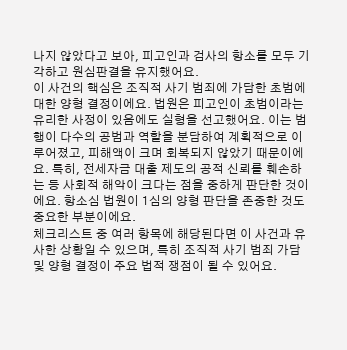나지 않았다고 보아, 피고인과 검사의 항소를 모두 기각하고 원심판결을 유지했어요.
이 사건의 핵심은 조직적 사기 범죄에 가담한 초범에 대한 양형 결정이에요. 법원은 피고인이 초범이라는 유리한 사정이 있음에도 실형을 선고했어요. 이는 범행이 다수의 공범과 역할을 분담하여 계획적으로 이루어졌고, 피해액이 크며 회복되지 않았기 때문이에요. 특히, 전세자금 대출 제도의 공적 신뢰를 훼손하는 등 사회적 해악이 크다는 점을 중하게 판단한 것이에요. 항소심 법원이 1심의 양형 판단을 존중한 것도 중요한 부분이에요.
체크리스트 중 여러 항목에 해당된다면 이 사건과 유사한 상황일 수 있으며, 특히 조직적 사기 범죄 가담 및 양형 결정이 주요 법적 쟁점이 될 수 있어요.